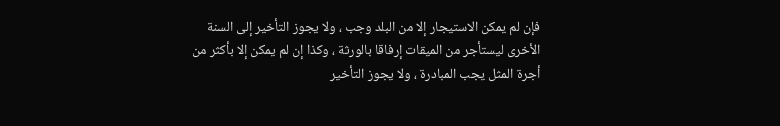فإن لم يمكن الاستيجار إلا من البلد وجب ، ولا يجوز التأخير إلى السنة
الأخرى ليستأجر من الميقات إرفاقا بالورثة ، وكذا إن لم يمكن إلا بأكثر من
أجرة المثل يجب المبادرة ، ولا يجوز التأخير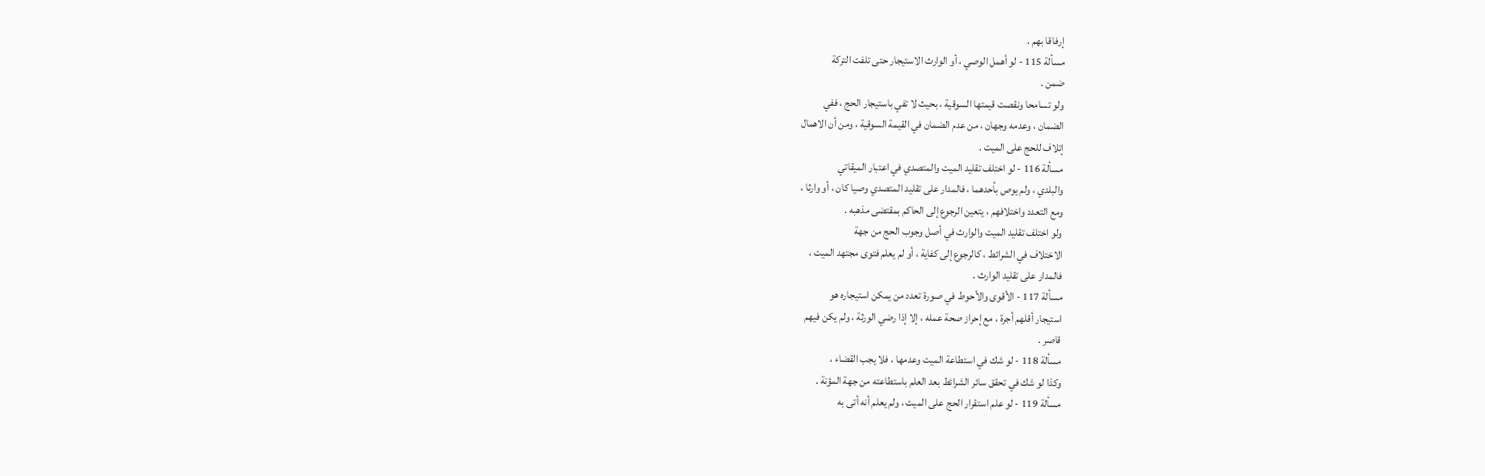إرفاقا بهم .
مسألة 115 - لو أهمل الوصي ، أو الوارث الاستيجار حتى تلفت التركة
ضمن .
ولو تسامحا ونقصت قيمتها السوقية ، بحيث لا تفي باستيجار الحج ، ففي
الضمان ، وعدمه وجهان ، من عدم الضمان في القيمة السوقية ، ومن أن الاهمال
إتلاف للحج على الميت .
مسألة 116 - لو اختلف تقليد الميت والمتصدي في اعتبار الميقاتي
والبلدي ، ولم يوص بأحدهما ، فالمدار على تقليد المتصدي وصيا كان ، أو وارثا ،
ومع التعدد واختلافهم ، يتعين الرجوع إلى الحاكم بمقتضى مذهبه .
ولو اختلف تقليد الميت والوارث في أصل وجوب الحج من جهة
الاختلاف في الشرائط ، كالرجوع إلى كفاية ، أو لم يعلم فتوى مجتهد الميت ،
فالمدار على تقليد الوارث .
مسألة 117 - الأقوى والأحوط في صورة تعدد من يمكن استيجاره هو
استيجار أقلهم أجرة ، مع إحراز صحة عمله ، إلا إذا رضي الورثة ، ولم يكن فيهم
قاصر .
مسألة 118 - لو شك في استطاعة الميت وعدمها ، فلا يجب القضاء ،
وكذا لو شك في تحقق سائر الشرائط بعد العلم باستطاعته من جهة المؤنة .
مسألة 119 - لو علم استقرار الحج على الميت ، ولم يعلم أنه أتى به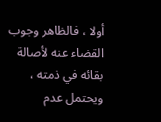أولا ، فالظاهر وجوب القضاء عنه لأصالة بقائه في ذمته ، ويحتمل عدم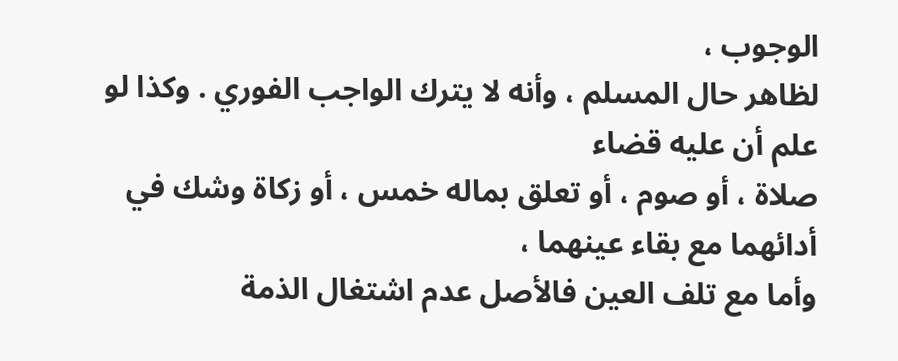الوجوب ،
لظاهر حال المسلم ، وأنه لا يترك الواجب الفوري . وكذا لو علم أن عليه قضاء
صلاة ، أو صوم ، أو تعلق بماله خمس ، أو زكاة وشك في أدائهما مع بقاء عينهما ،
وأما مع تلف العين فالأصل عدم اشتغال الذمة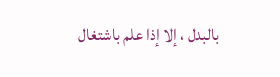بالبدل ، إلا إذا علم باشتغال